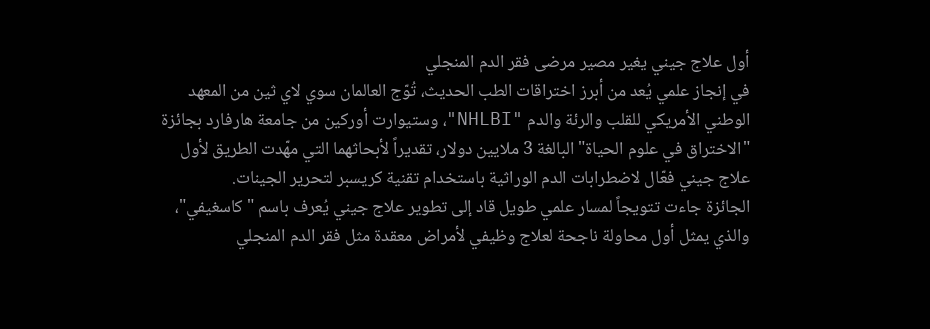أول علاج جيني يغير مصير مرضى فقر الدم المنجلي
في إنجاز علمي يُعد من أبرز اختراقات الطب الحديث، تُوّج العالمان سوي لاي ثين من المعهد الوطني الأمريكي للقلب والرئة والدم "NHLBI"، وستيوارت أوركين من جامعة هارفارد بجائزة "الاختراق في علوم الحياة" البالغة 3 ملايين دولار، تقديراً لأبحاثهما التي مهّدت الطريق لأول علاج جيني فعّال لاضطرابات الدم الوراثية باستخدام تقنية كريسبر لتحرير الجينات.
الجائزة جاءت تتويجاً لمسار علمي طويل قاد إلى تطوير علاج جيني يُعرف باسم "كاسغيفي"، والذي يمثل أول محاولة ناجحة لعلاج وظيفي لأمراض معقدة مثل فقر الدم المنجلي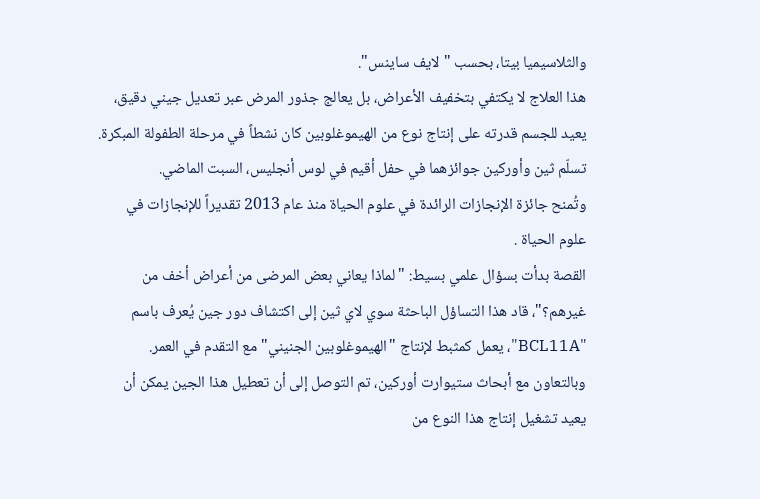والثلاسيميا بيتا، بحسب "لايف ساينس".
هذا العلاج لا يكتفي بتخفيف الأعراض، بل يعالج جذور المرض عبر تعديل جيني دقيق، يعيد للجسم قدرته على إنتاج نوع من الهيموغلوبين كان نشطاً في مرحلة الطفولة المبكرة.
تسلّم ثين وأوركين جوائزهما في حفل أقيم في لوس أنجليس، السبت الماضي.
وتُمنح جائزة الإنجازات الرائدة في علوم الحياة منذ عام 2013 تقديراً للإنجازات في علوم الحياة .
القصة بدأت بسؤال علمي بسيط: "لماذا يعاني بعض المرضى من أعراض أخف من غيرهم؟"، قاد هذا التساؤل الباحثة سوي لاي ثين إلى اكتشاف دور جين يُعرف باسم "BCL11A"، يعمل كمثبط لإنتاج "الهيموغلوبين الجنيني" مع التقدم في العمر.
وبالتعاون مع أبحاث ستيوارت أوركين، تم التوصل إلى أن تعطيل هذا الجين يمكن أن يعيد تشغيل إنتاج هذا النوع من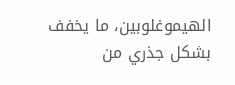الهيموغلوبين، ما يخفف بشكل جذري من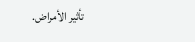تأثير الأمراض.